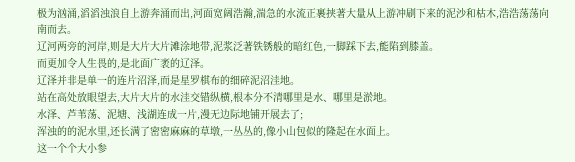极为汹涌,滔滔浊浪自上游奔涌而出,河面宽阔浩瀚,湍急的水流正裹挟著大量从上游冲刷下来的泥沙和枯木,浩浩荡荡向南而去。
辽河两旁的河岸,则是大片大片滩涂地带,泥浆泛著铁锈般的暗红色,一脚踩下去,能陷到膝盖。
而更加令人生畏的,是北面广袤的辽泽。
辽泽并非是单一的连片沼泽,而是星罗棋布的细碎泥沼洼地。
站在高处放眼望去,大片大片的水洼交错纵横,根本分不清哪里是水、哪里是淤地。
水泽、芦苇荡、泥塘、浅湖连成一片,漫无边际地铺开展去了;
浑浊的的泥水里,还长满了密密麻麻的草墩,一丛丛的,像小山包似的隆起在水面上。
这一个个大小参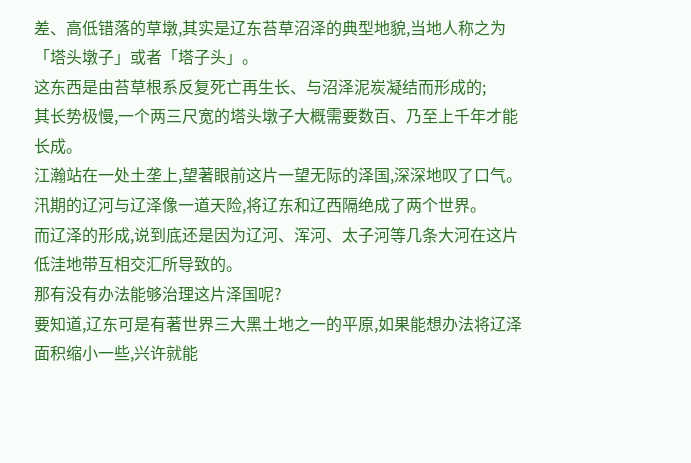差、高低错落的草墩,其实是辽东苔草沼泽的典型地貌,当地人称之为「塔头墩子」或者「塔子头」。
这东西是由苔草根系反复死亡再生长、与沼泽泥炭凝结而形成的;
其长势极慢,一个两三尺宽的塔头墩子大概需要数百、乃至上千年才能长成。
江瀚站在一处土垄上,望著眼前这片一望无际的泽国,深深地叹了口气。
汛期的辽河与辽泽像一道天险,将辽东和辽西隔绝成了两个世界。
而辽泽的形成,说到底还是因为辽河、浑河、太子河等几条大河在这片低洼地带互相交汇所导致的。
那有没有办法能够治理这片泽国呢?
要知道,辽东可是有著世界三大黑土地之一的平原,如果能想办法将辽泽面积缩小一些,兴许就能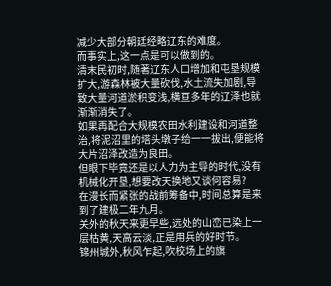减少大部分朝廷经略辽东的难度。
而事实上,这一点是可以做到的。
清末民初时,随著辽东人口增加和屯垦规模扩大,游森林被大量砍伐,水土流失加剧,导致大量河道淤积变浅,横亘多年的辽泽也就渐渐消失了。
如果再配合大规模农田水利建设和河道整治,将泥沼里的塔头墩子给一一拔出,便能将大片沼泽改造为良田。
但眼下毕竟还是以人力为主导的时代,没有机械化开垦,想要改天换地又谈何容易?
在漫长而紧张的战前筹备中,时间总算是来到了建极二年九月。
关外的秋天来更早些,远处的山峦已染上一层枯黄,天高云淡,正是用兵的好时节。
锦州城外,秋风乍起,吹校场上的旗